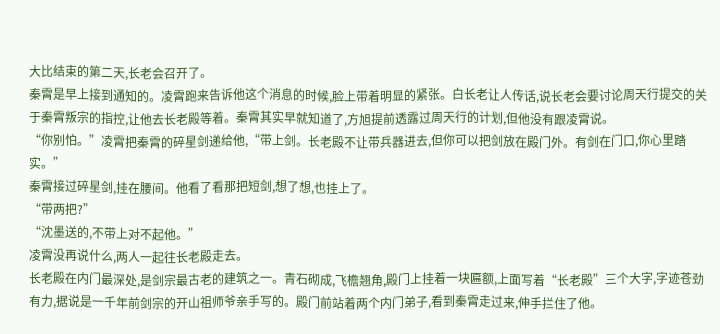大比结束的第二天,长老会召开了。
秦霄是早上接到通知的。凌霄跑来告诉他这个消息的时候,脸上带着明显的紧张。白长老让人传话,说长老会要讨论周天行提交的关于秦霄叛宗的指控,让他去长老殿等着。秦霄其实早就知道了,方旭提前透露过周天行的计划,但他没有跟凌霄说。
“你别怕。”凌霄把秦霄的碎星剑递给他,“带上剑。长老殿不让带兵器进去,但你可以把剑放在殿门外。有剑在门口,你心里踏实。”
秦霄接过碎星剑,挂在腰间。他看了看那把短剑,想了想,也挂上了。
“带两把?”
“沈墨送的,不带上对不起他。”
凌霄没再说什么,两人一起往长老殿走去。
长老殿在内门最深处,是剑宗最古老的建筑之一。青石砌成,飞檐翘角,殿门上挂着一块匾额,上面写着“长老殿”三个大字,字迹苍劲有力,据说是一千年前剑宗的开山祖师爷亲手写的。殿门前站着两个内门弟子,看到秦霄走过来,伸手拦住了他。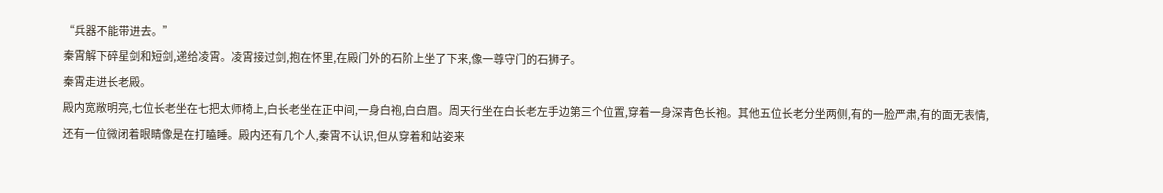“兵器不能带进去。”
秦霄解下碎星剑和短剑,递给凌霄。凌霄接过剑,抱在怀里,在殿门外的石阶上坐了下来,像一尊守门的石狮子。
秦霄走进长老殿。
殿内宽敞明亮,七位长老坐在七把太师椅上,白长老坐在正中间,一身白袍,白白眉。周天行坐在白长老左手边第三个位置,穿着一身深青色长袍。其他五位长老分坐两侧,有的一脸严肃,有的面无表情,还有一位微闭着眼睛像是在打瞌睡。殿内还有几个人,秦霄不认识,但从穿着和站姿来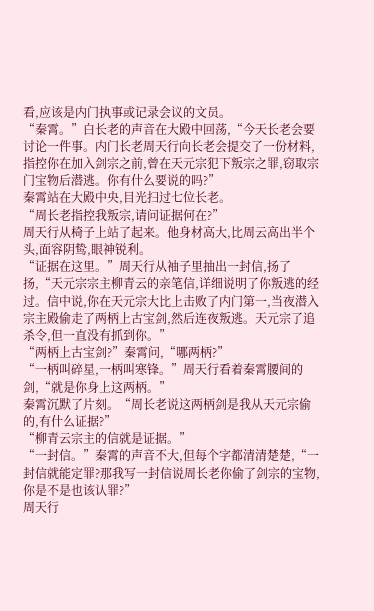看,应该是内门执事或记录会议的文员。
“秦霄。”白长老的声音在大殿中回荡,“今天长老会要讨论一件事。内门长老周天行向长老会提交了一份材料,指控你在加入剑宗之前,曾在天元宗犯下叛宗之罪,窃取宗门宝物后潜逃。你有什么要说的吗?”
秦霄站在大殿中央,目光扫过七位长老。
“周长老指控我叛宗,请问证据何在?”
周天行从椅子上站了起来。他身材高大,比周云高出半个头,面容阴鸷,眼神锐利。
“证据在这里。”周天行从袖子里抽出一封信,扬了扬,“天元宗宗主柳青云的亲笔信,详细说明了你叛逃的经过。信中说,你在天元宗大比上击败了内门第一,当夜潜入宗主殿偷走了两柄上古宝剑,然后连夜叛逃。天元宗了追杀令,但一直没有抓到你。”
“两柄上古宝剑?”秦霄问,“哪两柄?”
“一柄叫碎星,一柄叫寒锋。”周天行看着秦霄腰间的剑,“就是你身上这两柄。”
秦霄沉默了片刻。“周长老说这两柄剑是我从天元宗偷的,有什么证据?”
“柳青云宗主的信就是证据。”
“一封信。”秦霄的声音不大,但每个字都清清楚楚,“一封信就能定罪?那我写一封信说周长老你偷了剑宗的宝物,你是不是也该认罪?”
周天行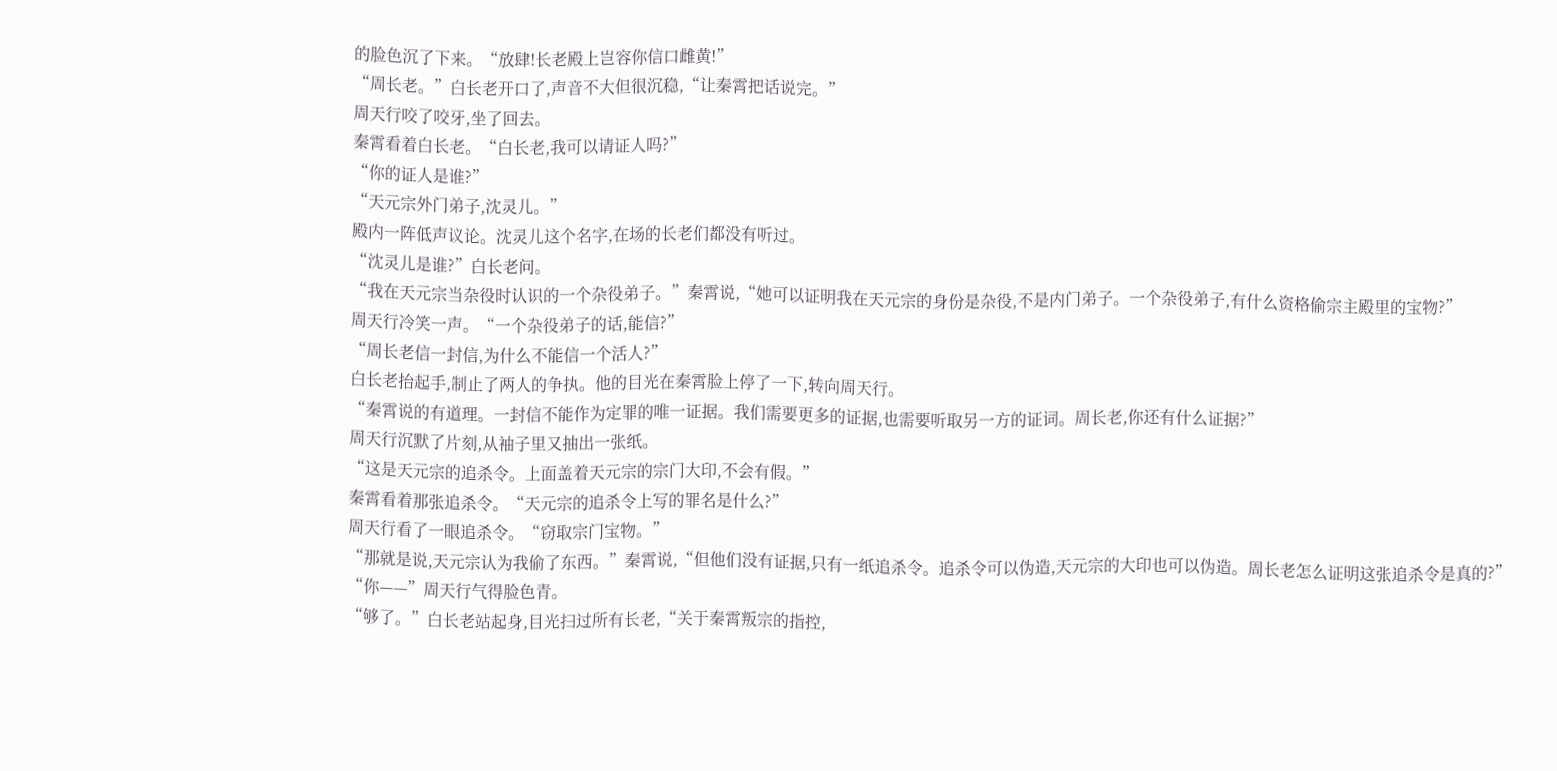的脸色沉了下来。“放肆!长老殿上岂容你信口雌黄!”
“周长老。”白长老开口了,声音不大但很沉稳,“让秦霄把话说完。”
周天行咬了咬牙,坐了回去。
秦霄看着白长老。“白长老,我可以请证人吗?”
“你的证人是谁?”
“天元宗外门弟子,沈灵儿。”
殿内一阵低声议论。沈灵儿这个名字,在场的长老们都没有听过。
“沈灵儿是谁?”白长老问。
“我在天元宗当杂役时认识的一个杂役弟子。”秦霄说,“她可以证明我在天元宗的身份是杂役,不是内门弟子。一个杂役弟子,有什么资格偷宗主殿里的宝物?”
周天行冷笑一声。“一个杂役弟子的话,能信?”
“周长老信一封信,为什么不能信一个活人?”
白长老抬起手,制止了两人的争执。他的目光在秦霄脸上停了一下,转向周天行。
“秦霄说的有道理。一封信不能作为定罪的唯一证据。我们需要更多的证据,也需要听取另一方的证词。周长老,你还有什么证据?”
周天行沉默了片刻,从袖子里又抽出一张纸。
“这是天元宗的追杀令。上面盖着天元宗的宗门大印,不会有假。”
秦霄看着那张追杀令。“天元宗的追杀令上写的罪名是什么?”
周天行看了一眼追杀令。“窃取宗门宝物。”
“那就是说,天元宗认为我偷了东西。”秦霄说,“但他们没有证据,只有一纸追杀令。追杀令可以伪造,天元宗的大印也可以伪造。周长老怎么证明这张追杀令是真的?”
“你——”周天行气得脸色青。
“够了。”白长老站起身,目光扫过所有长老,“关于秦霄叛宗的指控,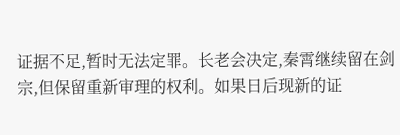证据不足,暂时无法定罪。长老会决定,秦霄继续留在剑宗,但保留重新审理的权利。如果日后现新的证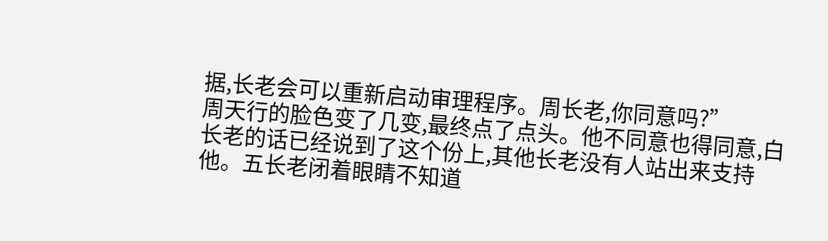据,长老会可以重新启动审理程序。周长老,你同意吗?”
周天行的脸色变了几变,最终点了点头。他不同意也得同意,白长老的话已经说到了这个份上,其他长老没有人站出来支持他。五长老闭着眼睛不知道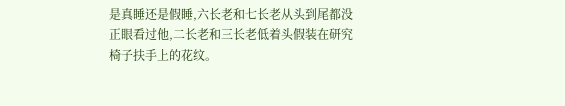是真睡还是假睡,六长老和七长老从头到尾都没正眼看过他,二长老和三长老低着头假装在研究椅子扶手上的花纹。